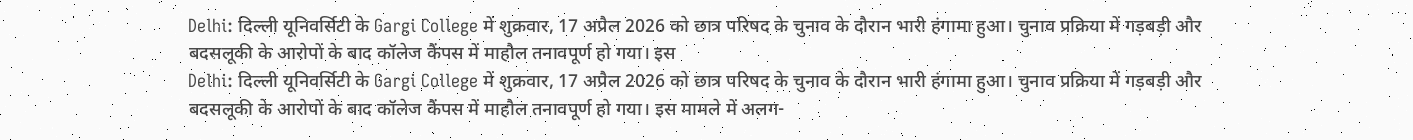Delhi: दिल्ली यूनिवर्सिटी के Gargi College में शुक्रवार, 17 अप्रैल 2026 को छात्र परिषद के चुनाव के दौरान भारी हंगामा हुआ। चुनाव प्रक्रिया में गड़बड़ी और बदसलूकी के आरोपों के बाद कॉलेज कैंपस में माहौल तनावपूर्ण हो गया। इस
Delhi: दिल्ली यूनिवर्सिटी के Gargi College में शुक्रवार, 17 अप्रैल 2026 को छात्र परिषद के चुनाव के दौरान भारी हंगामा हुआ। चुनाव प्रक्रिया में गड़बड़ी और बदसलूकी के आरोपों के बाद कॉलेज कैंपस में माहौल तनावपूर्ण हो गया। इस मामले में अलग-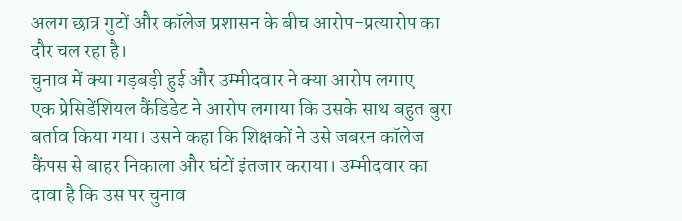अलग छात्र गुटों और कॉलेज प्रशासन के बीच आरोप-प्रत्यारोप का दौर चल रहा है।
चुनाव में क्या गड़बड़ी हुई और उम्मीदवार ने क्या आरोप लगाए
एक प्रेसिडेंशियल कैंडिडेट ने आरोप लगाया कि उसके साथ बहुत बुरा बर्ताव किया गया। उसने कहा कि शिक्षकों ने उसे जबरन कॉलेज कैंपस से बाहर निकाला और घंटों इंतजार कराया। उम्मीदवार का दावा है कि उस पर चुनाव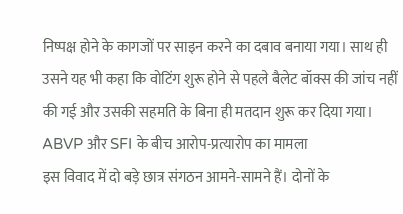निष्पक्ष होने के कागजों पर साइन करने का दबाव बनाया गया। साथ ही उसने यह भी कहा कि वोटिंग शुरू होने से पहले बैलेट बॉक्स की जांच नहीं की गई और उसकी सहमति के बिना ही मतदान शुरू कर दिया गया।
ABVP और SFI के बीच आरोप-प्रत्यारोप का मामला
इस विवाद में दो बड़े छात्र संगठन आमने-सामने हैं। दोनों के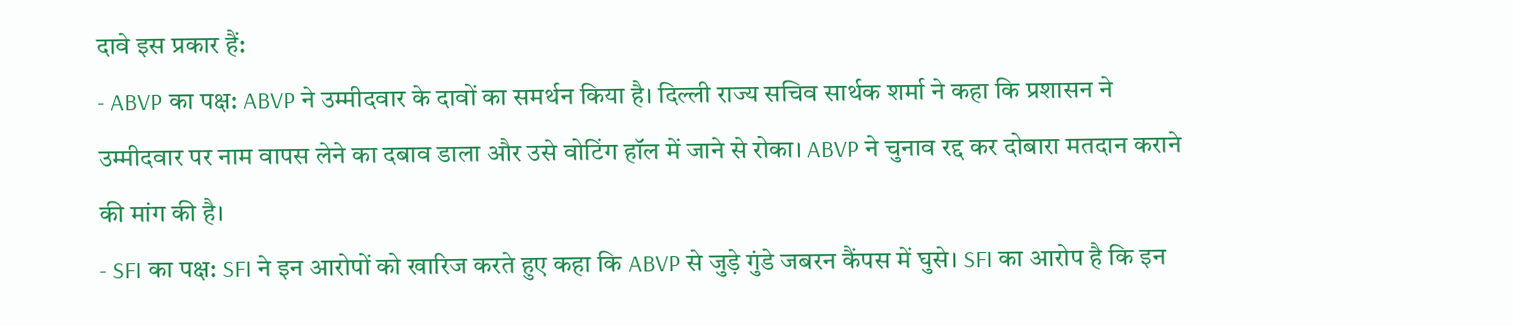दावे इस प्रकार हैं:
- ABVP का पक्ष: ABVP ने उम्मीदवार के दावों का समर्थन किया है। दिल्ली राज्य सचिव सार्थक शर्मा ने कहा कि प्रशासन ने उम्मीदवार पर नाम वापस लेने का दबाव डाला और उसे वोटिंग हॉल में जाने से रोका। ABVP ने चुनाव रद्द कर दोबारा मतदान कराने की मांग की है।
- SFI का पक्ष: SFI ने इन आरोपों को खारिज करते हुए कहा कि ABVP से जुड़े गुंडे जबरन कैंपस में घुसे। SFI का आरोप है कि इन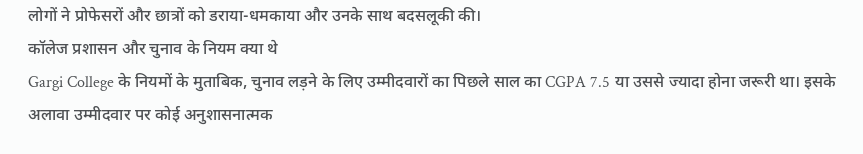लोगों ने प्रोफेसरों और छात्रों को डराया-धमकाया और उनके साथ बदसलूकी की।
कॉलेज प्रशासन और चुनाव के नियम क्या थे
Gargi College के नियमों के मुताबिक, चुनाव लड़ने के लिए उम्मीदवारों का पिछले साल का CGPA 7.5 या उससे ज्यादा होना जरूरी था। इसके अलावा उम्मीदवार पर कोई अनुशासनात्मक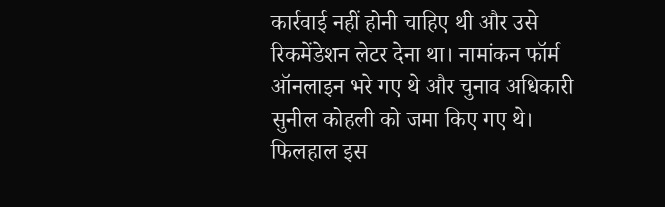कार्रवाई नहीं होनी चाहिए थी और उसे रिकमेंडेशन लेटर देना था। नामांकन फॉर्म ऑनलाइन भरे गए थे और चुनाव अधिकारी सुनील कोहली को जमा किए गए थे। फिलहाल इस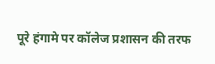पूरे हंगामे पर कॉलेज प्रशासन की तरफ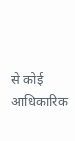से कोई आधिकारिक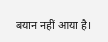बयान नहीं आया है।